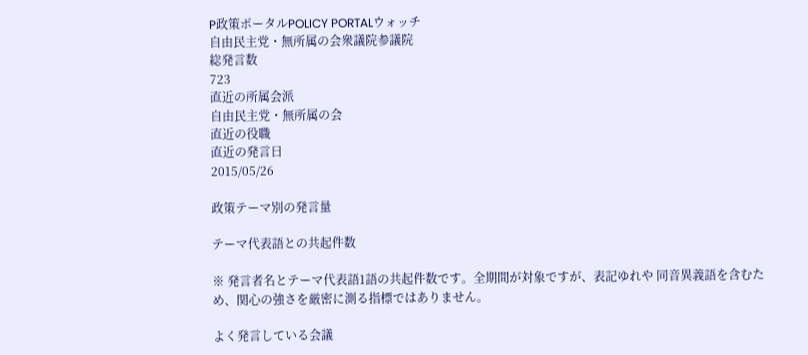P政策ポータルPOLICY PORTALウォッチ
自由民主党・無所属の会衆議院参議院
総発言数
723
直近の所属会派
自由民主党・無所属の会
直近の役職
直近の発言日
2015/05/26

政策テーマ別の発言量

テーマ代表語との共起件数

※ 発言者名とテーマ代表語1語の共起件数です。全期間が対象ですが、表記ゆれや 同音異義語を含むため、関心の強さを厳密に測る指標ではありません。

よく発言している会議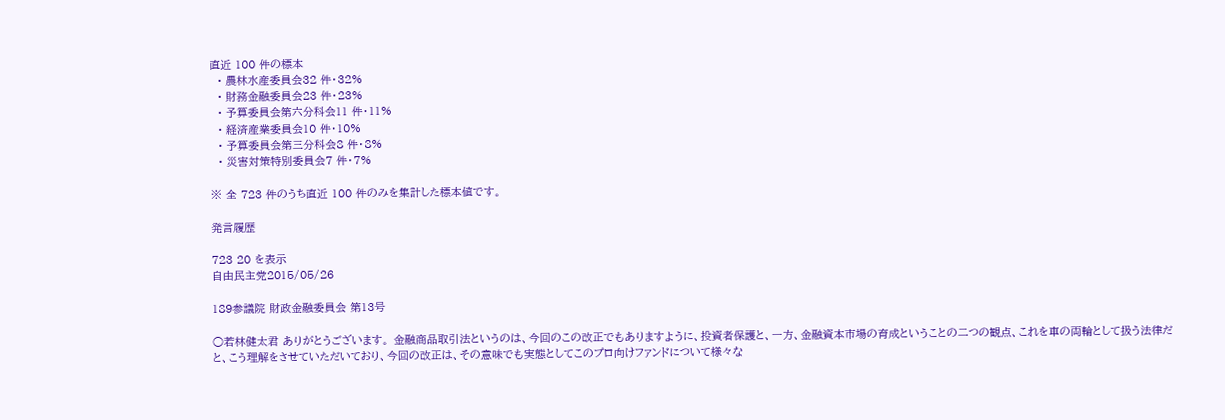直近 100 件の標本
  • 農林水産委員会32 件・32%
  • 財務金融委員会23 件・23%
  • 予算委員会第六分科会11 件・11%
  • 経済産業委員会10 件・10%
  • 予算委員会第三分科会8 件・8%
  • 災害対策特別委員会7 件・7%

※ 全 723 件のうち直近 100 件のみを集計した標本値です。

発言履歴

723 20 を表示
自由民主党2015/05/26

189参議院 財政金融委員会 第13号

○若林健太君 ありがとうございます。 金融商品取引法というのは、今回のこの改正でもありますように、投資者保護と、一方、金融資本市場の育成ということの二つの観点、これを車の両輪として扱う法律だと、こう理解をさせていただいており、今回の改正は、その意味でも実態としてこのプロ向けファンドについて様々な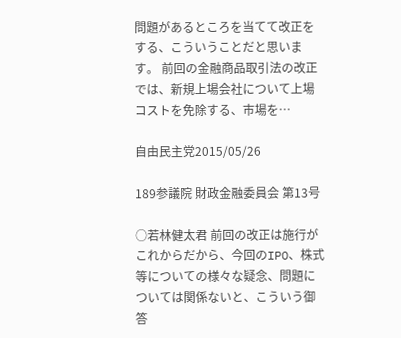問題があるところを当てて改正をする、こういうことだと思います。 前回の金融商品取引法の改正では、新規上場会社について上場コストを免除する、市場を…

自由民主党2015/05/26

189参議院 財政金融委員会 第13号

○若林健太君 前回の改正は施行がこれからだから、今回のIPO、株式等についての様々な疑念、問題については関係ないと、こういう御答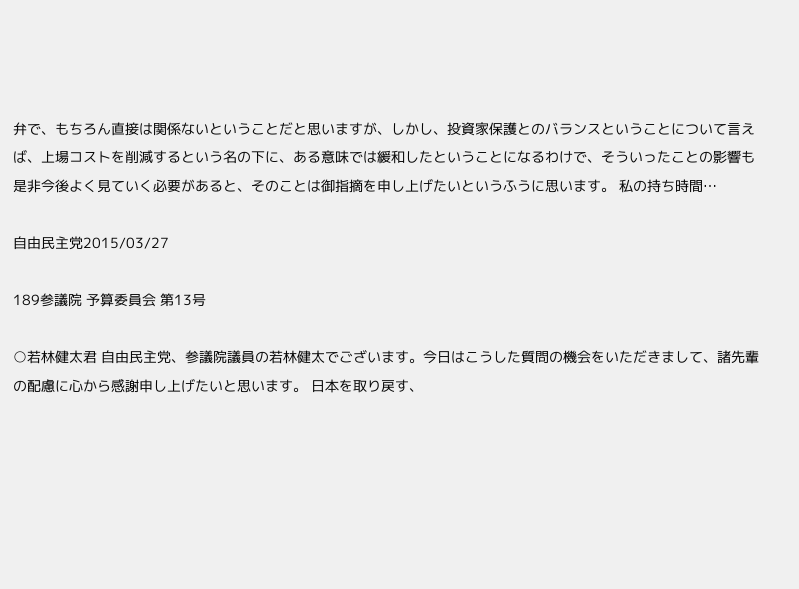弁で、もちろん直接は関係ないということだと思いますが、しかし、投資家保護とのバランスということについて言えば、上場コストを削減するという名の下に、ある意味では緩和したということになるわけで、そういったことの影響も是非今後よく見ていく必要があると、そのことは御指摘を申し上げたいというふうに思います。 私の持ち時間…

自由民主党2015/03/27

189参議院 予算委員会 第13号

○若林健太君 自由民主党、参議院議員の若林健太でございます。今日はこうした質問の機会をいただきまして、諸先輩の配慮に心から感謝申し上げたいと思います。 日本を取り戻す、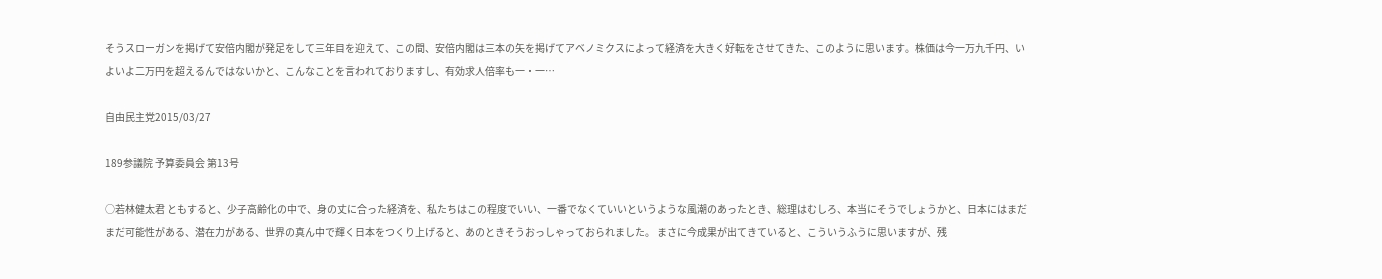そうスローガンを掲げて安倍内閣が発足をして三年目を迎えて、この間、安倍内閣は三本の矢を掲げてアベノミクスによって経済を大きく好転をさせてきた、このように思います。株価は今一万九千円、いよいよ二万円を超えるんではないかと、こんなことを言われておりますし、有効求人倍率も一・一…

自由民主党2015/03/27

189参議院 予算委員会 第13号

○若林健太君 ともすると、少子高齢化の中で、身の丈に合った経済を、私たちはこの程度でいい、一番でなくていいというような風潮のあったとき、総理はむしろ、本当にそうでしょうかと、日本にはまだまだ可能性がある、潜在力がある、世界の真ん中で輝く日本をつくり上げると、あのときそうおっしゃっておられました。 まさに今成果が出てきていると、こういうふうに思いますが、残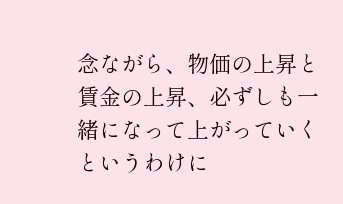念ながら、物価の上昇と賃金の上昇、必ずしも一緒になって上がっていくというわけに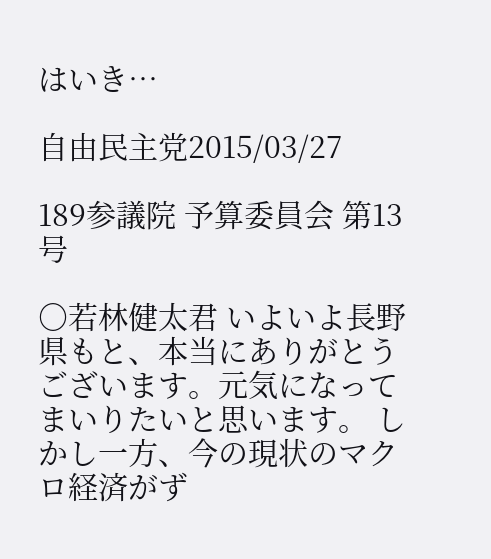はいき…

自由民主党2015/03/27

189参議院 予算委員会 第13号

○若林健太君 いよいよ長野県もと、本当にありがとうございます。元気になってまいりたいと思います。 しかし一方、今の現状のマクロ経済がず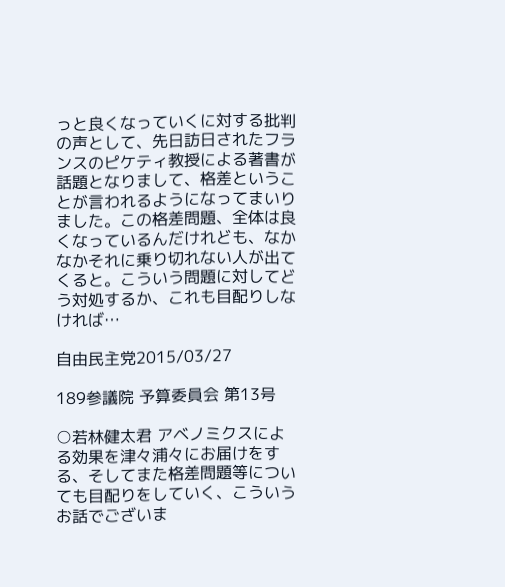っと良くなっていくに対する批判の声として、先日訪日されたフランスのピケティ教授による著書が話題となりまして、格差ということが言われるようになってまいりました。この格差問題、全体は良くなっているんだけれども、なかなかそれに乗り切れない人が出てくると。こういう問題に対してどう対処するか、これも目配りしなければ…

自由民主党2015/03/27

189参議院 予算委員会 第13号

○若林健太君 アベノミクスによる効果を津々浦々にお届けをする、そしてまた格差問題等についても目配りをしていく、こういうお話でございま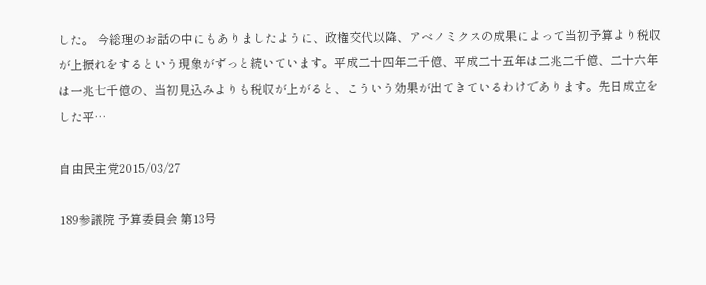した。 今総理のお話の中にもありましたように、政権交代以降、アベノミクスの成果によって当初予算より税収が上振れをするという現象がずっと続いています。平成二十四年二千億、平成二十五年は二兆二千億、二十六年は一兆七千億の、当初見込みよりも税収が上がると、こういう効果が出てきているわけであります。先日成立をした平…

自由民主党2015/03/27

189参議院 予算委員会 第13号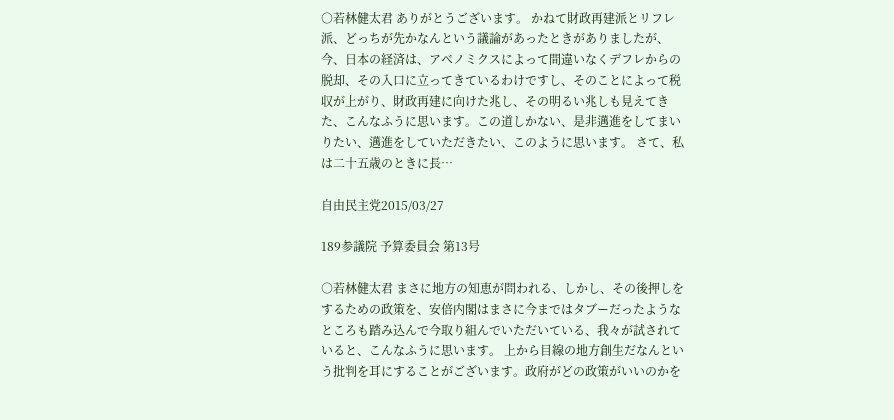○若林健太君 ありがとうございます。 かねて財政再建派とリフレ派、どっちが先かなんという議論があったときがありましたが、今、日本の経済は、アベノミクスによって間違いなくデフレからの脱却、その入口に立ってきているわけですし、そのことによって税収が上がり、財政再建に向けた兆し、その明るい兆しも見えてきた、こんなふうに思います。この道しかない、是非邁進をしてまいりたい、邁進をしていただきたい、このように思います。 さて、私は二十五歳のときに長…

自由民主党2015/03/27

189参議院 予算委員会 第13号

○若林健太君 まさに地方の知恵が問われる、しかし、その後押しをするための政策を、安倍内閣はまさに今まではタブーだったようなところも踏み込んで今取り組んでいただいている、我々が試されていると、こんなふうに思います。 上から目線の地方創生だなんという批判を耳にすることがございます。政府がどの政策がいいのかを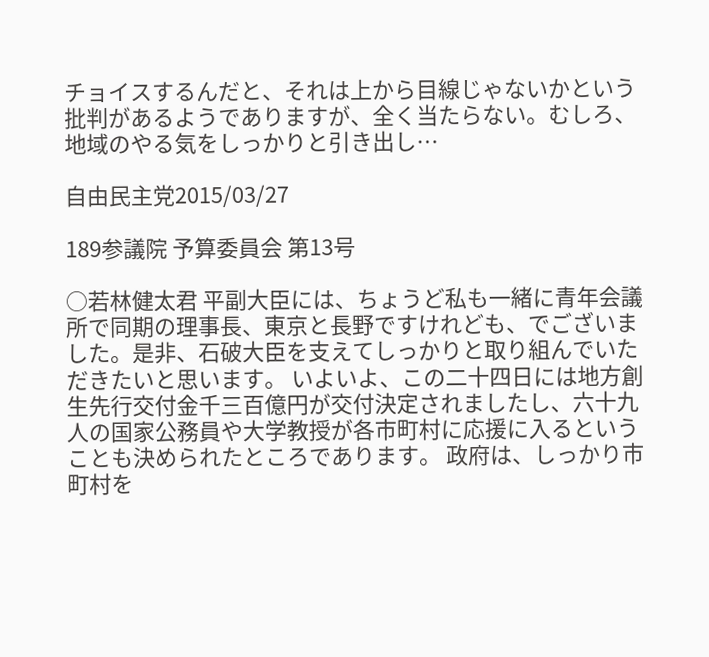チョイスするんだと、それは上から目線じゃないかという批判があるようでありますが、全く当たらない。むしろ、地域のやる気をしっかりと引き出し…

自由民主党2015/03/27

189参議院 予算委員会 第13号

○若林健太君 平副大臣には、ちょうど私も一緒に青年会議所で同期の理事長、東京と長野ですけれども、でございました。是非、石破大臣を支えてしっかりと取り組んでいただきたいと思います。 いよいよ、この二十四日には地方創生先行交付金千三百億円が交付決定されましたし、六十九人の国家公務員や大学教授が各市町村に応援に入るということも決められたところであります。 政府は、しっかり市町村を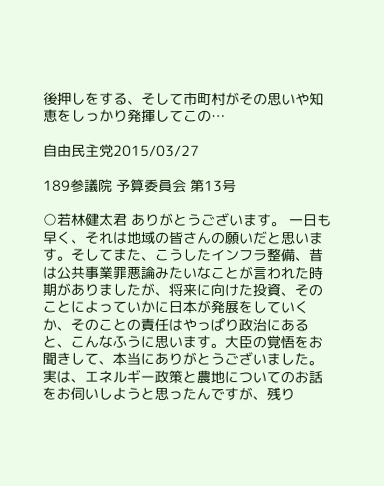後押しをする、そして市町村がその思いや知恵をしっかり発揮してこの…

自由民主党2015/03/27

189参議院 予算委員会 第13号

○若林健太君 ありがとうございます。 一日も早く、それは地域の皆さんの願いだと思います。そしてまた、こうしたインフラ整備、昔は公共事業罪悪論みたいなことが言われた時期がありましたが、将来に向けた投資、そのことによっていかに日本が発展をしていくか、そのことの責任はやっぱり政治にあると、こんなふうに思います。大臣の覚悟をお聞きして、本当にありがとうございました。 実は、エネルギー政策と農地についてのお話をお伺いしようと思ったんですが、残り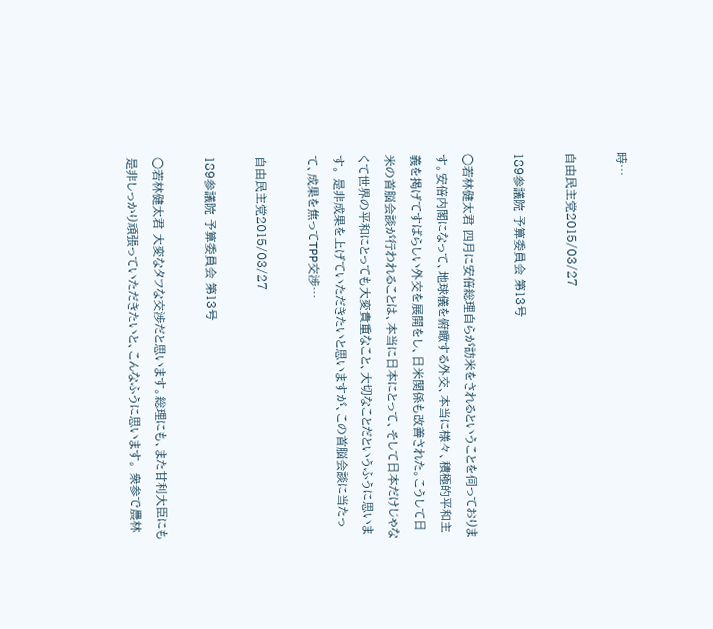時…

自由民主党2015/03/27

189参議院 予算委員会 第13号

○若林健太君 四月に安倍総理自らが訪米をされるということを伺っております。安倍内閣になって、地球儀を俯瞰する外交、本当に様々、積極的平和主義を掲げてすばらしい外交を展開をし、日米関係も改善された。こうして日米の首脳会談が行われることは、本当に日本にとって、そして日本だけじゃなくて世界の平和にとっても大変貴重なこと、大切なことだというふうに思います。 是非成果を上げていただきたいと思いますが、この首脳会談に当たって、成果を焦ってTPP交渉…

自由民主党2015/03/27

189参議院 予算委員会 第13号

○若林健太君 大変なタフな交渉だと思います。総理にも、また甘利大臣にも是非しっかり頑張っていただきたいと、こんなふうに思います。 衆参で農林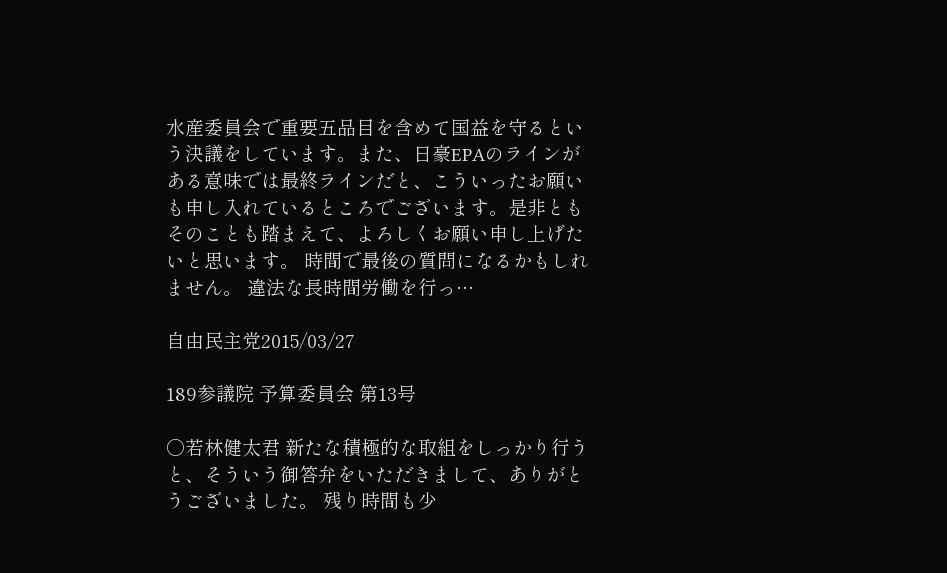水産委員会で重要五品目を含めて国益を守るという決議をしています。また、日豪EPAのラインがある意味では最終ラインだと、こういったお願いも申し入れているところでございます。是非ともそのことも踏まえて、よろしくお願い申し上げたいと思います。 時間で最後の質問になるかもしれません。 違法な長時間労働を行っ…

自由民主党2015/03/27

189参議院 予算委員会 第13号

○若林健太君 新たな積極的な取組をしっかり行うと、そういう御答弁をいただきまして、ありがとうございました。 残り時間も少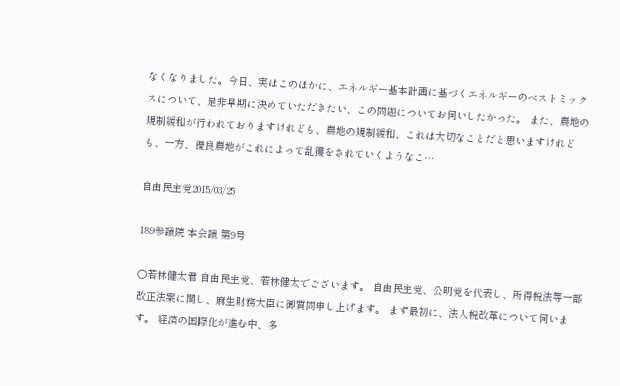なくなりました。今日、実はこのほかに、エネルギー基本計画に基づくエネルギーのベストミックスについて、是非早期に決めていただきたい、この問題についてお伺いしたかった。 また、農地の規制緩和が行われておりますけれども、農地の規制緩和、これは大切なことだと思いますけれども、一方、優良農地がこれによって乱獲をされていくようなこ…

自由民主党2015/03/25

189参議院 本会議 第9号

○若林健太君 自由民主党、若林健太でございます。 自由民主党、公明党を代表し、所得税法等一部改正法案に関し、麻生財務大臣に御質問申し上げます。 まず最初に、法人税改革について伺います。 経済の国際化が進む中、多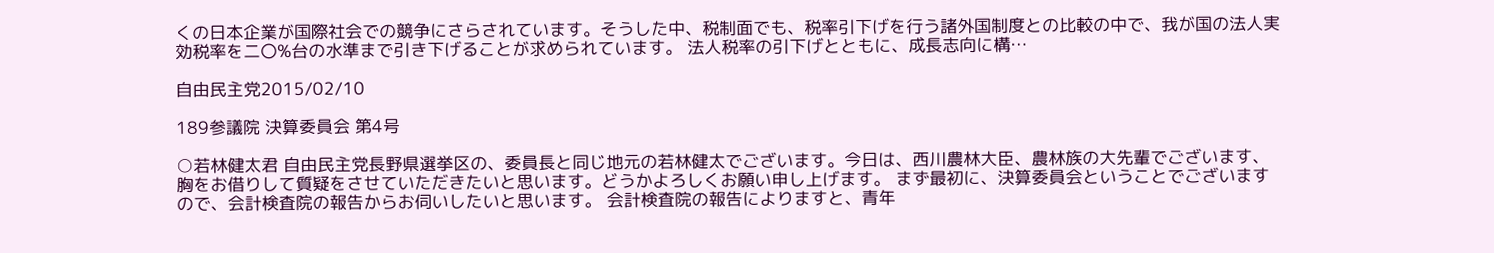くの日本企業が国際社会での競争にさらされています。そうした中、税制面でも、税率引下げを行う諸外国制度との比較の中で、我が国の法人実効税率を二〇%台の水準まで引き下げることが求められています。 法人税率の引下げとともに、成長志向に構…

自由民主党2015/02/10

189参議院 決算委員会 第4号

○若林健太君 自由民主党長野県選挙区の、委員長と同じ地元の若林健太でございます。今日は、西川農林大臣、農林族の大先輩でございます、胸をお借りして質疑をさせていただきたいと思います。どうかよろしくお願い申し上げます。 まず最初に、決算委員会ということでございますので、会計検査院の報告からお伺いしたいと思います。 会計検査院の報告によりますと、青年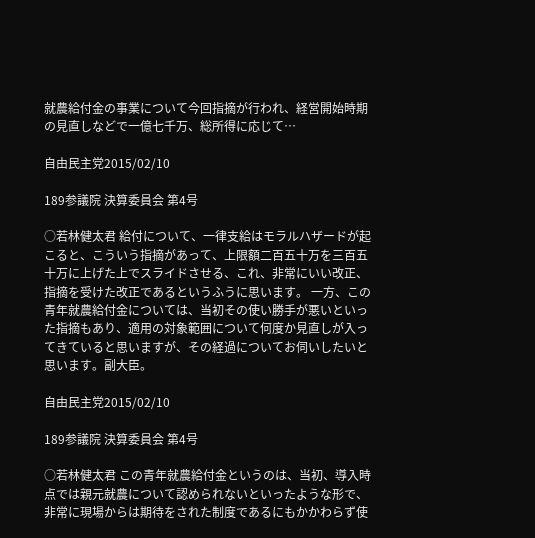就農給付金の事業について今回指摘が行われ、経営開始時期の見直しなどで一億七千万、総所得に応じて…

自由民主党2015/02/10

189参議院 決算委員会 第4号

○若林健太君 給付について、一律支給はモラルハザードが起こると、こういう指摘があって、上限額二百五十万を三百五十万に上げた上でスライドさせる、これ、非常にいい改正、指摘を受けた改正であるというふうに思います。 一方、この青年就農給付金については、当初その使い勝手が悪いといった指摘もあり、適用の対象範囲について何度か見直しが入ってきていると思いますが、その経過についてお伺いしたいと思います。副大臣。

自由民主党2015/02/10

189参議院 決算委員会 第4号

○若林健太君 この青年就農給付金というのは、当初、導入時点では親元就農について認められないといったような形で、非常に現場からは期待をされた制度であるにもかかわらず使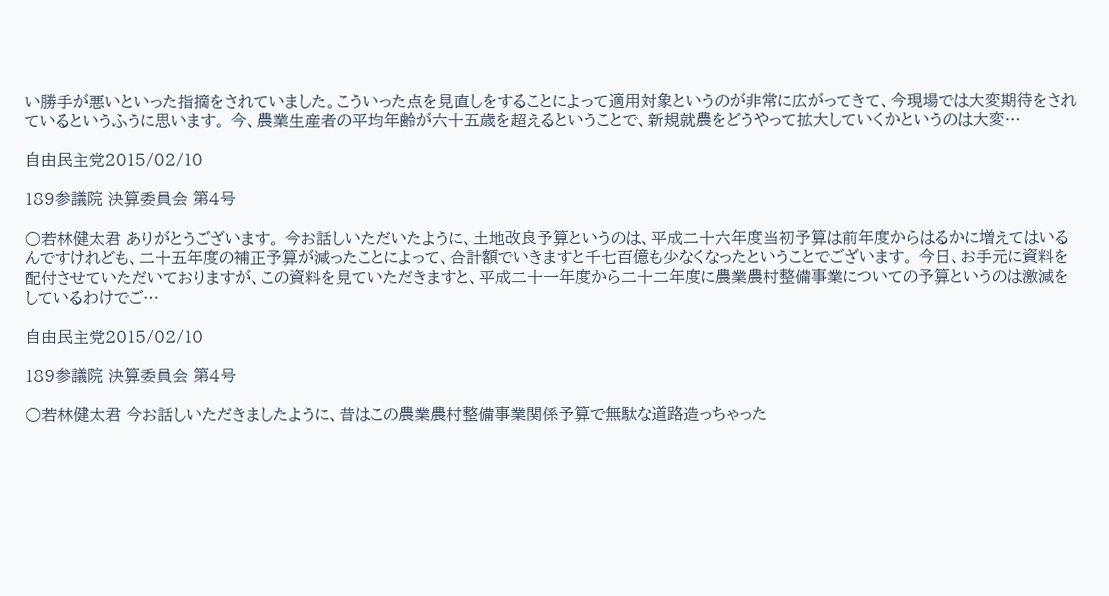い勝手が悪いといった指摘をされていました。こういった点を見直しをすることによって適用対象というのが非常に広がってきて、今現場では大変期待をされているというふうに思います。 今、農業生産者の平均年齢が六十五歳を超えるということで、新規就農をどうやって拡大していくかというのは大変…

自由民主党2015/02/10

189参議院 決算委員会 第4号

○若林健太君 ありがとうございます。 今お話しいただいたように、土地改良予算というのは、平成二十六年度当初予算は前年度からはるかに増えてはいるんですけれども、二十五年度の補正予算が減ったことによって、合計額でいきますと千七百億も少なくなったということでございます。 今日、お手元に資料を配付させていただいておりますが、この資料を見ていただきますと、平成二十一年度から二十二年度に農業農村整備事業についての予算というのは激減をしているわけでご…

自由民主党2015/02/10

189参議院 決算委員会 第4号

○若林健太君 今お話しいただきましたように、昔はこの農業農村整備事業関係予算で無駄な道路造っちゃった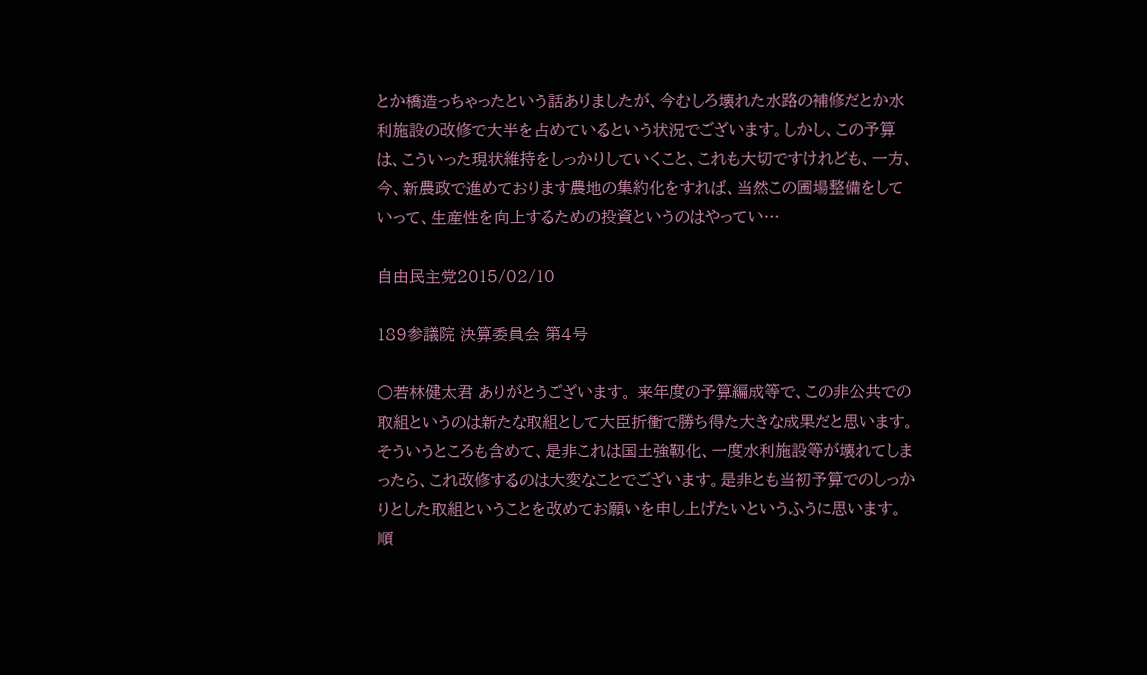とか橋造っちゃったという話ありましたが、今むしろ壊れた水路の補修だとか水利施設の改修で大半を占めているという状況でございます。しかし、この予算は、こういった現状維持をしっかりしていくこと、これも大切ですけれども、一方、今、新農政で進めております農地の集約化をすれば、当然この圃場整備をしていって、生産性を向上するための投資というのはやってい…

自由民主党2015/02/10

189参議院 決算委員会 第4号

○若林健太君 ありがとうございます。 来年度の予算編成等で、この非公共での取組というのは新たな取組として大臣折衝で勝ち得た大きな成果だと思います。そういうところも含めて、是非これは国土強靱化、一度水利施設等が壊れてしまったら、これ改修するのは大変なことでございます。是非とも当初予算でのしっかりとした取組ということを改めてお願いを申し上げたいというふうに思います。 順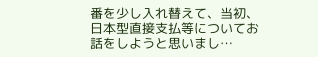番を少し入れ替えて、当初、日本型直接支払等についてお話をしようと思いまし…